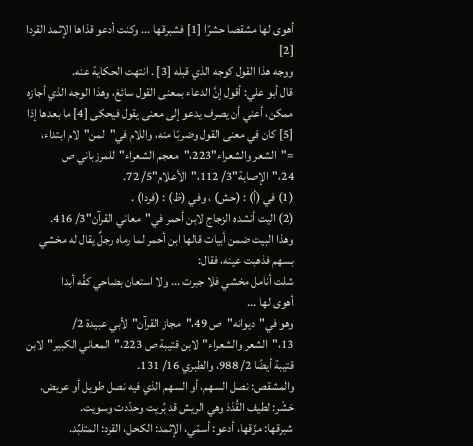أهوى لها مشقصا حشرًا [1] فشبرقها ... وكنت أدعو قذاها الإثمد القردا [2]
ووجه هذا القول كوجه الذي قبله [3] . انتهت الحكاية عنه.
قال أبو علي: أقول إنَّ الدعاء بمعنى القول سائغ، وهذا الوجه الذي أجازه ممكن، أعني أن يصرف يدعو إلى معنى يقول فيحكى [4] ما بعدها إذا [5] كان في معنى القول وضربًا منه، واللام في"لمن"لام ابتداء،
="الشعر والشعراء"223،"معجم الشعراء"للمرزباني ص 24،"الإصابة"3/ 112،"الأعلام"5/ 72.
(1) في (أ) : (حش) ، وفي (ظ) : (فردا) .
(2) اليت أنشده الزجاج لابن أحمر في"معاني القرآن"3/ 416.
وهذا البيت ضمن أبيات قالها ابن أحمر لما رماه رجلٌ يقال له مخشي بسهم فذهبت عينه، فقال:
شلت أنامل مخشي فلا جبرت ... ولا استعان بضاحي كفِّه أبدا
أهوى لها ...
وهو في"ديوانه"ص 49،"مجاز القرآن"لأبي عبيدة 2/ 13،"الشعر والشعراء"لابن قتيبة ص 223،"المعاني الكبير"لابن قتيبة أيضًا 2/ 988، والطبري 16/ 131.
والمشقص: نصل السهم، أو السهم الذي فيه نصل طويل أو عريض. حَشْر: لطيف القُذذ وهي الريش قد بُريت وحدّدت وسويت.
شبرقها: مزّقها، أدعو: أسمّي، الإثمد: الكحل، القرد: المتلبِّد.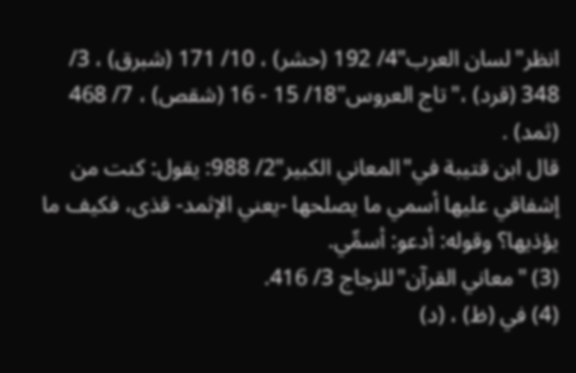انظر"لسان العرب"4/ 192 (حشر) ، 10/ 171 (شبرق) ، 3/ 348 (قرد) ،"تاج العروس"18/ 15 - 16 (شقص) ، 7/ 468 (ثمد) .
قال ابن قتيبة في"المعاني الكبير"2/ 988: يقول: كنت من إشفاقي عليها أسمي ما يصلحها -يعني الإثمد- قذى، فكيف ما يؤذيها؟ وقوله: أدعو: أسمِّي.
(3) "معاني القرآن"للزجاج 3/ 416.
(4) في (ظ) ، (د)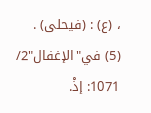، (ع) : (فيحلى) .
(5) في"الإغفال"2/ 1071: إذْ.